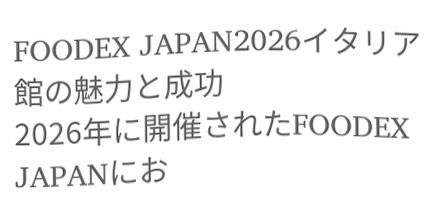FOODEX JAPAN2026イタリア館の魅力と成功
2026年に開催されたFOODEX JAPANにお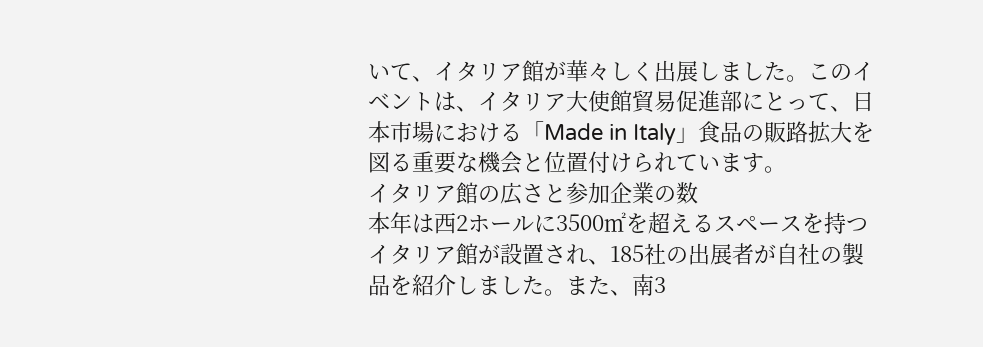いて、イタリア館が華々しく出展しました。このイベントは、イタリア大使館貿易促進部にとって、日本市場における「Made in Italy」食品の販路拡大を図る重要な機会と位置付けられています。
イタリア館の広さと参加企業の数
本年は西2ホールに3500㎡を超えるスペースを持つイタリア館が設置され、185社の出展者が自社の製品を紹介しました。また、南3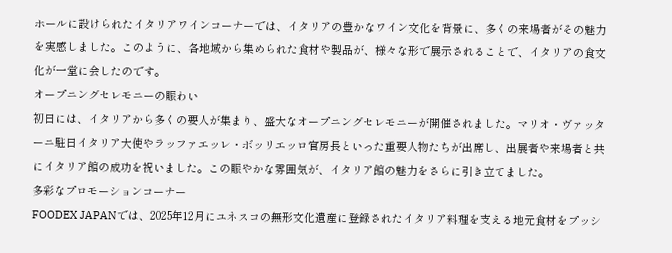ホールに設けられたイタリアワインコーナーでは、イタリアの豊かなワイン文化を背景に、多くの来場者がその魅力を実感しました。このように、各地域から集められた食材や製品が、様々な形で展示されることで、イタリアの食文化が一堂に会したのです。
オープニングセレモニーの賑わい
初日には、イタリアから多くの要人が集まり、盛大なオープニングセレモニーが開催されました。マリオ・ヴァッターニ駐日イタリア大使やラッファエッレ・ボッリエッロ官房長といった重要人物たちが出席し、出展者や来場者と共にイタリア館の成功を祝いました。この賑やかな雰囲気が、イタリア館の魅力をさらに引き立てました。
多彩なプロモーションコーナー
FOODEX JAPANでは、2025年12月にユネスコの無形文化遺産に登録されたイタリア料理を支える地元食材をプッシ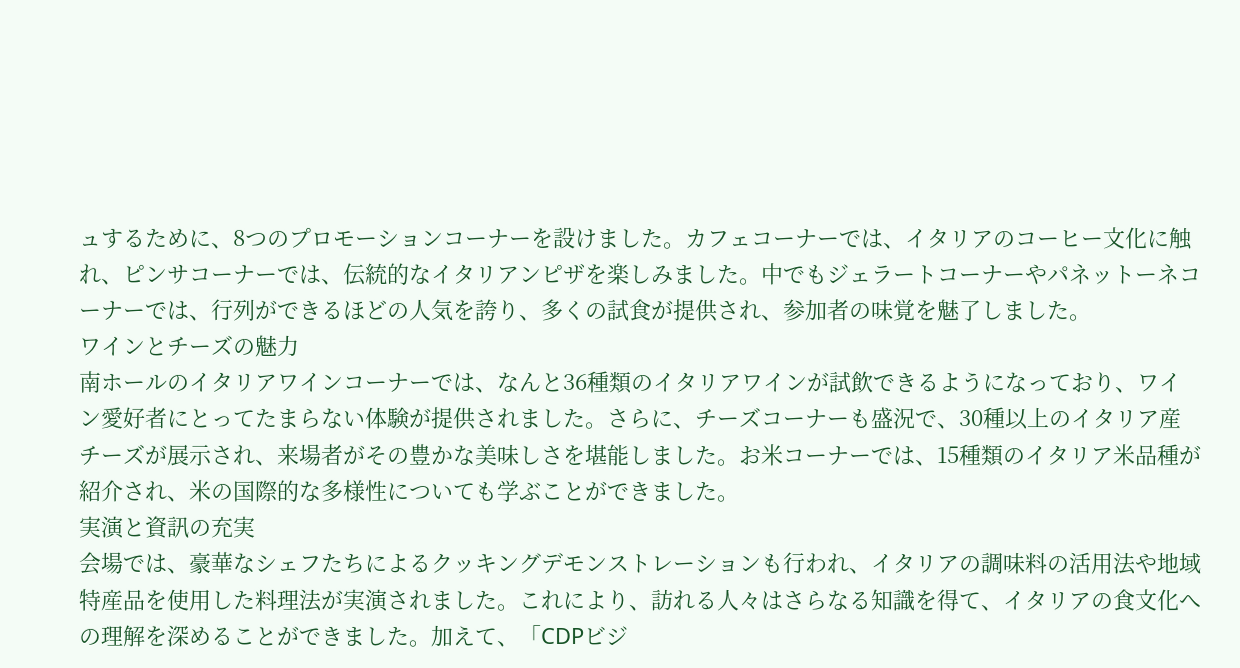ュするために、8つのプロモーションコーナーを設けました。カフェコーナーでは、イタリアのコーヒー文化に触れ、ピンサコーナーでは、伝統的なイタリアンピザを楽しみました。中でもジェラートコーナーやパネットーネコーナーでは、行列ができるほどの人気を誇り、多くの試食が提供され、参加者の味覚を魅了しました。
ワインとチーズの魅力
南ホールのイタリアワインコーナーでは、なんと36種類のイタリアワインが試飲できるようになっており、ワイン愛好者にとってたまらない体験が提供されました。さらに、チーズコーナーも盛況で、30種以上のイタリア産チーズが展示され、来場者がその豊かな美味しさを堪能しました。お米コーナーでは、15種類のイタリア米品種が紹介され、米の国際的な多様性についても学ぶことができました。
実演と資訊の充実
会場では、豪華なシェフたちによるクッキングデモンストレーションも行われ、イタリアの調味料の活用法や地域特産品を使用した料理法が実演されました。これにより、訪れる人々はさらなる知識を得て、イタリアの食文化への理解を深めることができました。加えて、「CDPビジ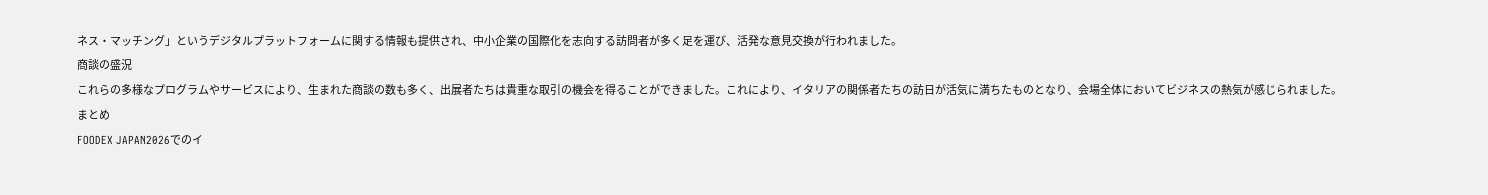ネス・マッチング」というデジタルプラットフォームに関する情報も提供され、中小企業の国際化を志向する訪問者が多く足を運び、活発な意見交換が行われました。
商談の盛況
これらの多様なプログラムやサービスにより、生まれた商談の数も多く、出展者たちは貴重な取引の機会を得ることができました。これにより、イタリアの関係者たちの訪日が活気に満ちたものとなり、会場全体においてビジネスの熱気が感じられました。
まとめ
FOODEX JAPAN2026でのイ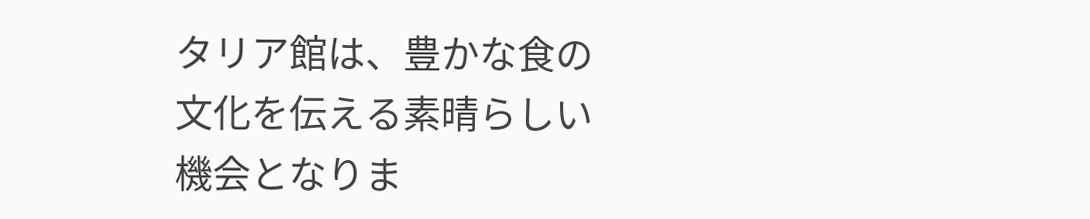タリア館は、豊かな食の文化を伝える素晴らしい機会となりま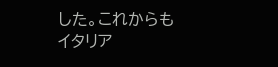した。これからもイタリア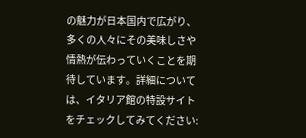の魅力が日本国内で広がり、多くの人々にその美味しさや情熱が伝わっていくことを期待しています。詳細については、イタリア館の特設サイトをチェックしてみてください: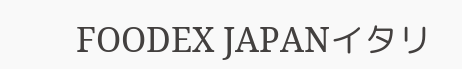FOODEX JAPANイタリ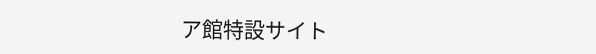ア館特設サイト